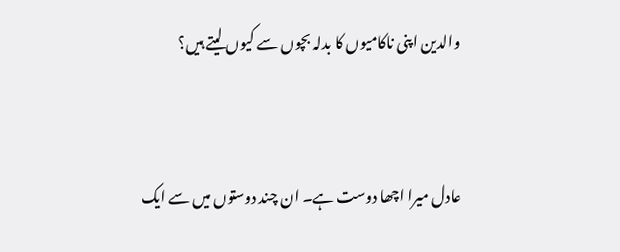والدین اپنی ناکامیوں کا بدلہ بچوں سے کیوں لیتے ہیں؟


عادل میرا اچھا دوست ہے۔ ان چند دوستوں میں سے ایک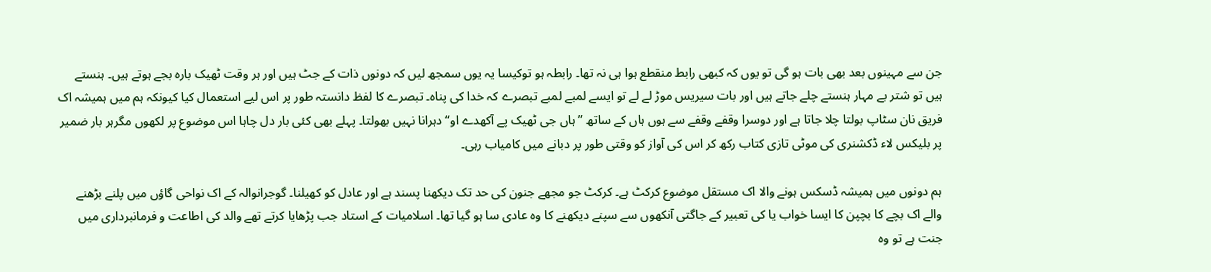جن سے مہینوں بعد بھی بات ہو گی تو یوں کہ کبھی رابط منقطع ہوا ہی نہ تھا۔ رابطہ ہو توکیسا یہ یوں سمجھ لیں کہ دونوں ذات کے جٹ ہیں اور ہر وقت ٹھیک بارہ بجے ہوتے ہیں۔ ہنستے ہیں تو شتر بے مہار ہنستے چلے جاتے ہیں اور بات سیریس موڑ لے لے تو ایسے لمبے لمبے تبصرے کہ خدا کی پناہ۔ تبصرے کا لفظ دانستہ طور پر اس لیے استعمال کیا کیونکہ ہم میں ہمیشہ اک فریق نان سٹاپ بولتا چلا جاتا ہے اور دوسرا وقفے وقفے سے ہوں ہاں کے ساتھ ”ہاں جی ٹھیک پے آکھدے او“ دہرانا نہیں بھولتا۔ پہلے بھی کئی بار دل چاہا اس موضوع پر لکھوں مگرہر بار ضمیر پر بلیکس لاء ڈکشنری کی موٹی تازی کتاب رکھ کر اس کی آواز کو وقتی طور پر دبانے میں کامیاب رہی۔

ہم دونوں میں ہمیشہ ڈسکس ہونے والا اک مستقل موضوع کرکٹ ہے۔ کرکٹ جو مجھے جنون کی حد تک دیکھنا پسند ہے اور عادل کو کھیلنا۔ گوجرانوالہ کے اک نواحی گاؤں میں پلنے بڑھنے والے اک بچے کا بچپن کا ایسا خواب یا کی تعبیر کے جاگتی آنکھوں سے سپنے دیکھنے کا وہ عادی سا ہو گیا تھا۔ اسلامیات کے استاد جب پڑھایا کرتے تھے والد کی اطاعت و فرمانبرداری میں جنت ہے تو وہ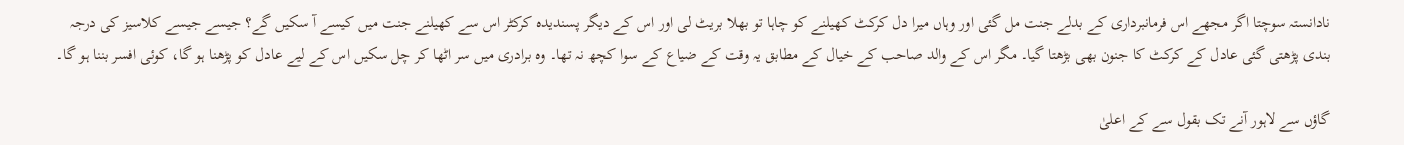نادانستہ سوچتا اگر مجھے اس فرمانبرداری کے بدلے جنت مل گئی اور وہاں میرا دل کرکٹ کھیلنے کو چاہا تو بھلا بریٹ لی اور اس کے دیگر پسندیدہ کرکٹر اس سے کھیلنے جنت میں کیسے آ سکیں گے؟ جیسے جیسے کلاسیز کی درجہ بندی پڑھتی گئی عادل کے کرکٹ کا جنون بھی بڑھتا گیا۔ مگر اس کے والد صاحب کے خیال کے مطابق یہ وقت کے ضیاع کے سوا کچھ نہ تھا۔ وہ برادری میں سر اٹھا کر چل سکیں اس کے لیے عادل کو پڑھنا ہو گا، کوئی افسر بننا ہو گا۔

گاؤں سے لاہور آنے تک بقول سے کے اعلیٰ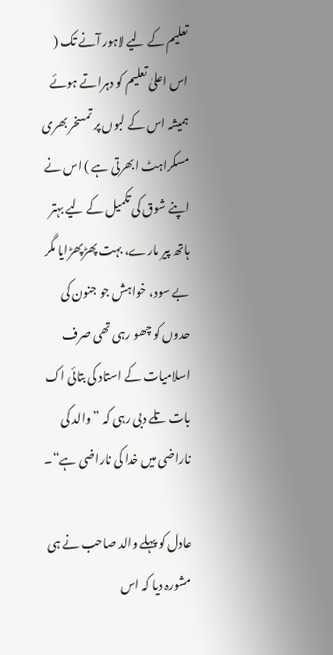تعلیم کے لیے لاہور آنے تک ( اس اعلیٰ تعلیم کو دہراتے ہوئے ہمیشہ اس کے لبوں پر تمسخر بھری مسکراہٹ ابھرتی ہے ) اس نے اپنے شوق کی تکمیل کے لیے بہتر ہاتھ پیر مارے، بہت پھڑپھڑایا مگر بے سود، خواہش جو جنون کی حدوں کو چھو رہی تھی صرف اسلامیات کے استاد کی بتائی اک بات تلے دبی رہی کہ ”والد کی ناراضی میں خدا کی ناراضی ہے“۔

عادل کو پہلے والد صاحب نے ہی مشورہ دیا کہ اس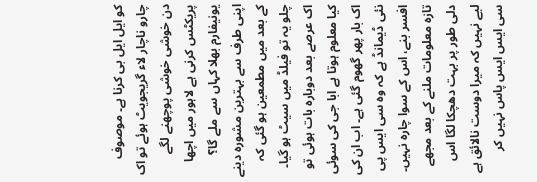کو ایل ایل بی کرنا ہے۔ موصوف چارو ناچار لاء گریجویٹ ہوئے تو اک دن خوشی خوشی پوچھنے لگے پریکٹس کرنی ہے لاہور میں اچھا یونیفارم بھلا کہاں سے ملے گا؟ اپنی طرف سے بہترین مشورہ دینے کے بعد میں مطمعین ہو گئی کہ چلو یہ تو فیلڈ میں سیٹ ہو گیا۔ اک عرصے بعد دوبارہ بات ہوئی تو کیا معلوم ہوتا ہے ابا جی کی سوئی اک بار پھر گھوم گئی ہے۔ اب ان کی نئی ڈیمانڈ ہے کہ وہ سی ایس پی افسر بنے، اس کے سوا چارہ نہیں۔ تازہ معلومات ملنے کے بعد مجھے دلی طور پر بہت دھچکا لگا اس لیے نہیں کہ میرا دوست نالائق ہے سی ایس ایس پاس نہیں کر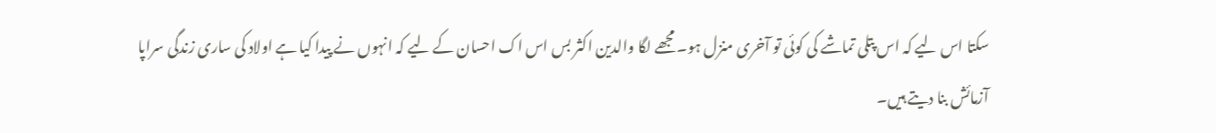سکتا اس لیے کہ اس پتلی تماشے کی کوئی تو آخری منزل ہو۔ مجھے لگا والدین اکثر بس اس اک احسان کے لیے کہ انہوں نے پیدا کیا ہے اولاد کی ساری زندگی سراپا آزمائش بنا دیتے ہیں۔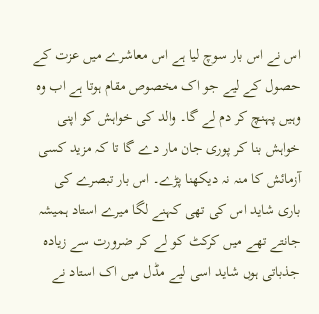اس نے اس بار سوچ لیا ہے اس معاشرے میں عزت کے حصول کے لیے جو اک مخصوص مقام ہوتا ہے اب وہ وہیں پہنچ کر دم لے گا۔ والد کی خواہش کو اپنی خواہش بنا کر پوری جان مار دے گا تا کہ مزید کسی آزمائش کا منہ نہ دیکھنا پڑے۔ اس بار تبصرے کی باری شاید اس کی تھی کہنے لگا میرے استاد ہمیشہ جانتے تھے میں کرکٹ کو لے کر ضرورت سے زیادہ جذباتی ہوں شاید اسی لیے مڈل میں اک استاد نے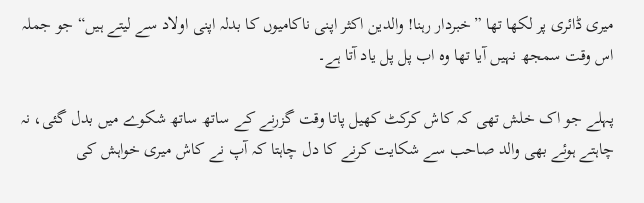میری ڈائری پر لکھا تھا ”خبردار رہنا! والدین اکثر اپنی ناکامیوں کا بدلہ اپنی اولاد سے لیتے ہیں“ جو جملہ اس وقت سمجھ نہیں آیا تھا وہ اب پل پل یاد آتا ہے۔

پہلے جو اک خلش تھی کہ کاش کرکٹ کھیل پاتا وقت گزرنے کے ساتھ ساتھ شکوے میں بدل گئی، نہ چاہتے ہوئے بھی والد صاحب سے شکایت کرنے کا دل چاہتا کہ آپ نے کاش میری خواہش کی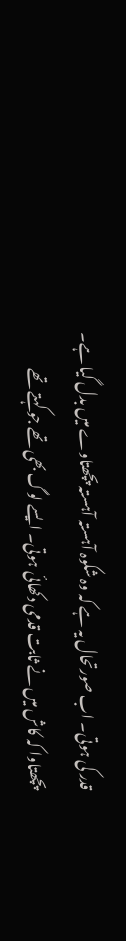قدر کی ہوتی۔ اب صورتحال یہ ہے کہ وہ شکوہ آہستہ آہستہ پچھتاوے میں بدل گیا ہے۔ پچھتاوا کہ کاش میں نے ثابت قدمی دکھائی ہوتی۔ ایسے لوگ بھی تھے جو کہتے تھے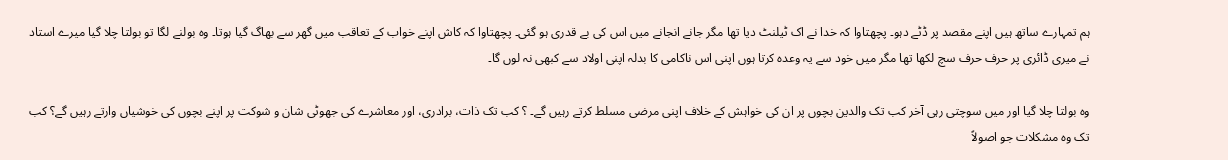ہم تمہارے ساتھ ہیں اپنے مقصد پر ڈٹے دہو۔ پچھتاوا کہ خدا نے اک ٹیلنٹ دیا تھا مگر جانے انجانے میں اس کی بے قدری ہو گئی۔ پچھتاوا کہ کاش اپنے خواب کے تعاقب میں گھر سے بھاگ گیا ہوتا۔ وہ بولنے لگا تو بولتا چلا گیا میرے استاد نے میری ڈائری پر حرف حرف سچ لکھا تھا مگر میں خود سے یہ وعدہ کرتا ہوں اپنی اس ناکامی کا بدلہ اپنی اولاد سے کبھی نہ لوں گا۔

وہ بولتا چلا گیا اور میں سوچتی رہی آخر کب تک والدین بچوں پر ان کی خواہش کے خلاف اپنی مرضی مسلط کرتے رہیں گے۔ ؟ کب تک ذات، برادری، اور معاشرے کی جھوٹی شان و شوکت پر اپنے بچوں کی خوشیاں وارتے رہیں گے؟ کب تک وہ مشکلات جو اصولاً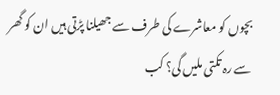بچوں کو معاشرے کی طرف سے جھیلنا پڑتی ہیں ان کو گھر سے رہ تکتی ملیں گی؟ کب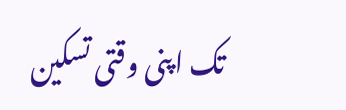تک اپنی وقتی تسکین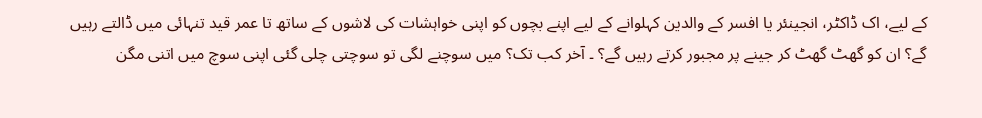کے لیے، اک ڈاکٹر، انجینئر یا افسر کے والدین کہلوانے کے لیے اپنے بچوں کو اپنی خواہشات کی لاشوں کے ساتھ تا عمر قید تنہائی میں ڈالتے رہیں گے؟ ان کو گھٹ گھٹ کر جینے پر مجبور کرتے رہیں گے؟ ۔ آخر کب تک؟ میں سوچنے لگی تو سوچتی چلی گئی اپنی سوچ میں اتنی مگن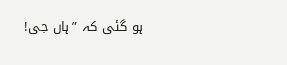ہو گئی کہ ”ہاں جی!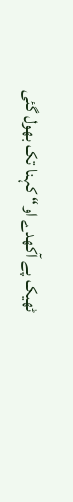ٹھیک پے آکھدے او“ کہنا تک بھول گئی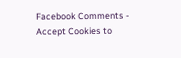Facebook Comments - Accept Cookies to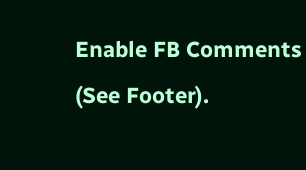Enable FB Comments (See Footer).